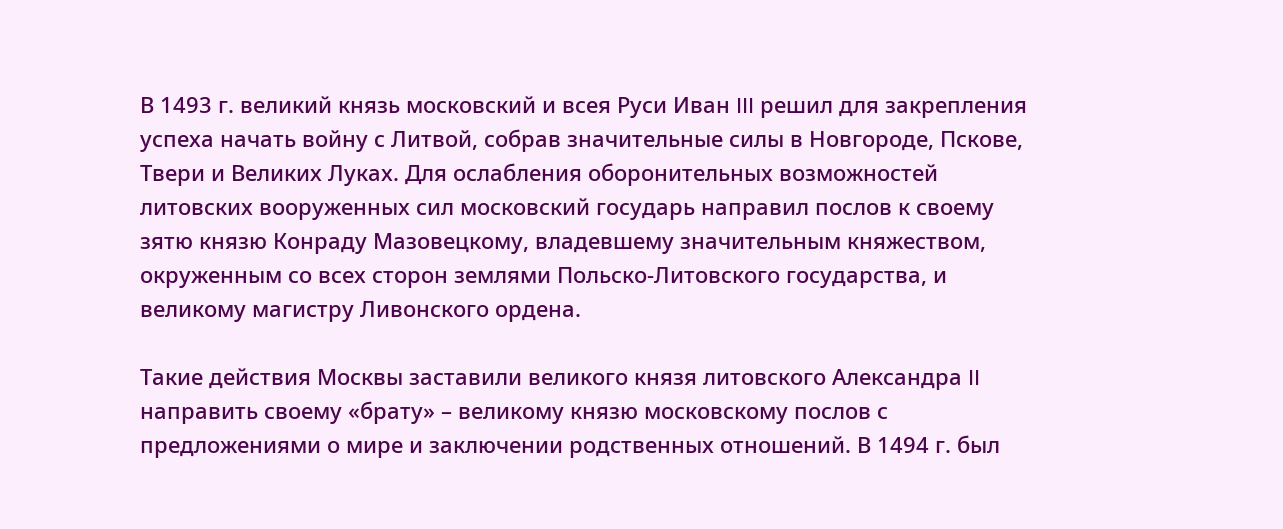В 1493 г. великий князь московский и всея Руси Иван III решил для закрепления успеха начать войну с Литвой, собрав значительные силы в Новгороде, Пскове, Твери и Великих Луках. Для ослабления оборонительных возможностей литовских вооруженных сил московский государь направил послов к своему зятю князю Конраду Мазовецкому, владевшему значительным княжеством, окруженным со всех сторон землями Польско-Литовского государства, и великому магистру Ливонского ордена.

Такие действия Москвы заставили великого князя литовского Александра II направить своему «брату» – великому князю московскому послов с предложениями о мире и заключении родственных отношений. В 1494 г. был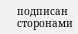подписан сторонами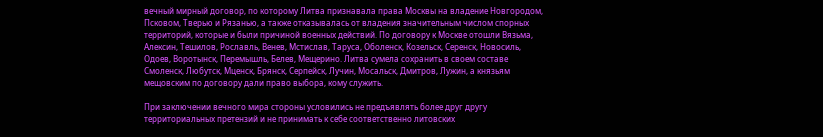вечный мирный договор, по которому Литва признавала права Москвы на владение Новгородом, Псковом, Тверью и Рязанью, а также отказывалась от владения значительным числом спорных территорий, которые и были причиной военных действий. По договору к Москве отошли Вязьма, Алексин, Тешилов, Рославль, Венев, Мстислав, Таруса, Оболенск, Козельск, Серенск, Новосиль, Одоев, Воротынск, Перемышль, Белев, Мещерино. Литва сумела сохранить в своем составе Смоленск, Любутск, Мценск, Брянск, Серпейск, Лучин, Мосальск, Дмитров, Лужин, а князьям мещовским по договору дали право выбора, кому служить.

При заключении вечного мира стороны условились не предъявлять более друг другу территориальных претензий и не принимать к себе соответственно литовских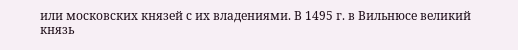или московских князей с их владениями. В 1495 г. в Вильнюсе великий князь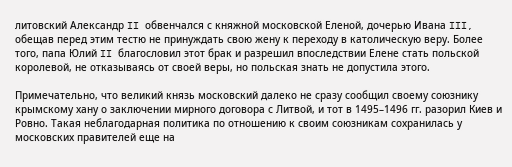литовский Александр II обвенчался с княжной московской Еленой, дочерью Ивана III, обещав перед этим тестю не принуждать свою жену к переходу в католическую веру. Более того, папа Юлий II благословил этот брак и разрешил впоследствии Елене стать польской королевой, не отказываясь от своей веры, но польская знать не допустила этого.

Примечательно, что великий князь московский далеко не сразу сообщил своему союзнику крымскому хану о заключении мирного договора с Литвой, и тот в 1495–1496 гг. разорил Киев и Ровно. Такая неблагодарная политика по отношению к своим союзникам сохранилась у московских правителей еще на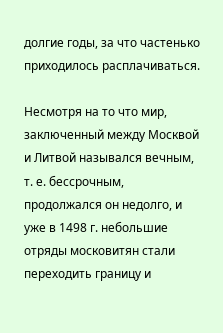долгие годы, за что частенько приходилось расплачиваться.

Несмотря на то что мир, заключенный между Москвой и Литвой назывался вечным, т. е. бессрочным, продолжался он недолго, и уже в 1498 г. небольшие отряды московитян стали переходить границу и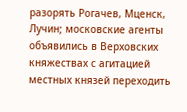разорять Рогачев, Мценск, Лучин; московские агенты объявились в Верховских княжествах с агитацией местных князей переходить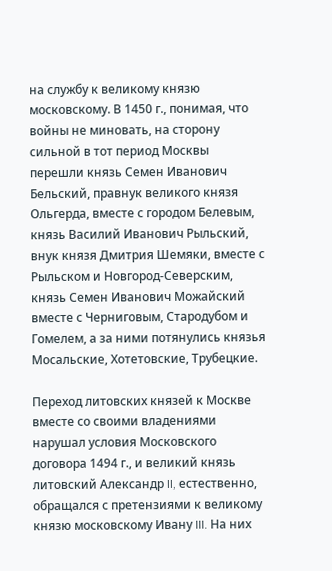на службу к великому князю московскому. В 1450 г., понимая, что войны не миновать, на сторону сильной в тот период Москвы перешли князь Семен Иванович Бельский, правнук великого князя Ольгерда, вместе с городом Белевым, князь Василий Иванович Рыльский, внук князя Дмитрия Шемяки, вместе с Рыльском и Новгород-Северским, князь Семен Иванович Можайский вместе с Черниговым, Стародубом и Гомелем, а за ними потянулись князья Мосальские, Хотетовские, Трубецкие.

Переход литовских князей к Москве вместе со своими владениями нарушал условия Московского договора 1494 г., и великий князь литовский Александр II, естественно, обращался с претензиями к великому князю московскому Ивану III. На них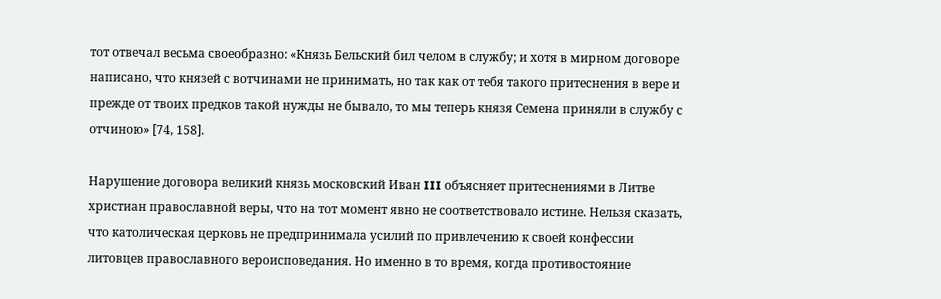тот отвечал весьма своеобразно: «Князь Бельский бил челом в службу; и хотя в мирном договоре написано, что князей с вотчинами не принимать, но так как от тебя такого притеснения в вере и прежде от твоих предков такой нужды не бывало, то мы теперь князя Семена приняли в службу с отчиною» [74, 158].

Нарушение договора великий князь московский Иван III объясняет притеснениями в Литве христиан православной веры, что на тот момент явно не соответствовало истине. Нельзя сказать, что католическая церковь не предпринимала усилий по привлечению к своей конфессии литовцев православного вероисповедания. Но именно в то время, когда противостояние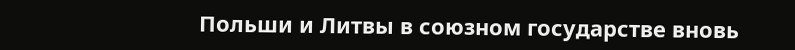Польши и Литвы в союзном государстве вновь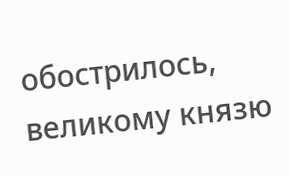обострилось, великому князю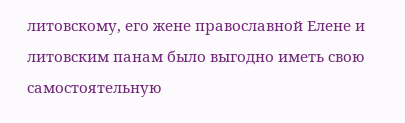литовскому, его жене православной Елене и литовским панам было выгодно иметь свою самостоятельную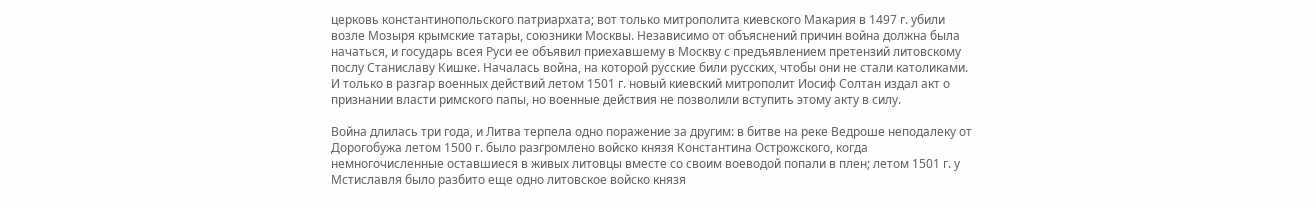церковь константинопольского патриархата; вот только митрополита киевского Макария в 1497 г. убили возле Мозыря крымские татары, союзники Москвы. Независимо от объяснений причин война должна была начаться, и государь всея Руси ее объявил приехавшему в Москву с предъявлением претензий литовскому послу Станиславу Кишке. Началась война, на которой русские били русских, чтобы они не стали католиками. И только в разгар военных действий летом 1501 г. новый киевский митрополит Иосиф Солтан издал акт о признании власти римского папы, но военные действия не позволили вступить этому акту в силу.

Война длилась три года, и Литва терпела одно поражение за другим: в битве на реке Ведроше неподалеку от Дорогобужа летом 1500 г. было разгромлено войско князя Константина Острожского, когда немногочисленные оставшиеся в живых литовцы вместе со своим воеводой попали в плен; летом 1501 г. у Мстиславля было разбито еще одно литовское войско князя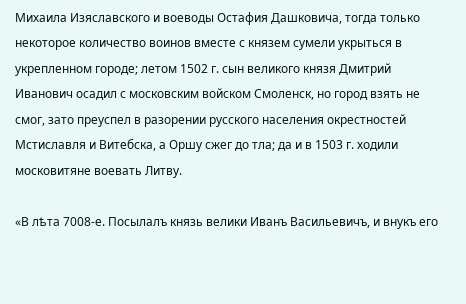Михаила Изяславского и воеводы Остафия Дашковича, тогда только некоторое количество воинов вместе с князем сумели укрыться в укрепленном городе; летом 1502 г. сын великого князя Дмитрий Иванович осадил с московским войском Смоленск, но город взять не смог, зато преуспел в разорении русского населения окрестностей Мстиславля и Витебска, а Оршу сжег до тла; да и в 1503 г. ходили московитяне воевать Литву.

«В лѣта 7008-е. Посылалъ князь велики Иванъ Васильевичъ, и внукъ его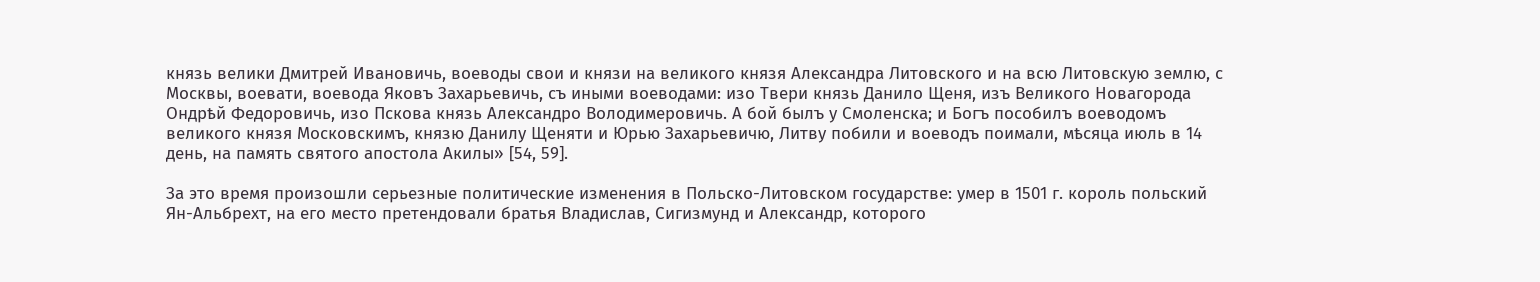князь велики Дмитрей Ивановичь, воеводы свои и князи на великого князя Александра Литовского и на всю Литовскую землю, с Москвы, воевати, воевода Яковъ Захарьевичь, съ иными воеводами: изо Твери князь Данило Щеня, изъ Великого Новагорода Ондрѣй Федоровичь, изо Пскова князь Александро Володимеровичь. А бой былъ у Смоленска; и Богъ пособилъ воеводомъ великого князя Московскимъ, князю Данилу Щеняти и Юрью Захарьевичю, Литву побили и воеводъ поимали, мѣсяца июль в 14 день, на память святого апостола Акилы» [54, 59].

За это время произошли серьезные политические изменения в Польско-Литовском государстве: умер в 1501 г. король польский Ян-Альбрехт, на его место претендовали братья Владислав, Сигизмунд и Александр, которого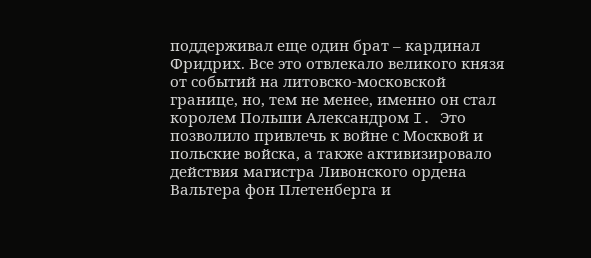поддерживал еще один брат – кардинал Фридрих. Все это отвлекало великого князя от событий на литовско-московской границе, но, тем не менее, именно он стал королем Польши Александром I. Это позволило привлечь к войне с Москвой и польские войска, а также активизировало действия магистра Ливонского ордена Вальтера фон Плетенберга и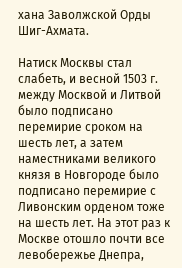хана Заволжской Орды Шиг-Ахмата.

Натиск Москвы стал слабеть, и весной 1503 г. между Москвой и Литвой было подписано перемирие сроком на шесть лет, а затем наместниками великого князя в Новгороде было подписано перемирие с Ливонским орденом тоже на шесть лет. На этот раз к Москве отошло почти все левобережье Днепра,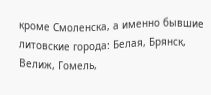кроме Смоленска, а именно бывшие литовские города: Белая, Брянск, Велиж, Гомель,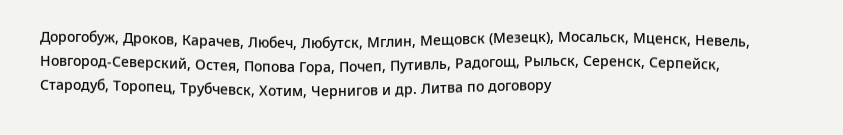Дорогобуж, Дроков, Карачев, Любеч, Любутск, Мглин, Мещовск (Мезецк), Мосальск, Мценск, Невель, Новгород-Северский, Остея, Попова Гора, Почеп, Путивль, Радогощ, Рыльск, Серенск, Серпейск, Стародуб, Торопец, Трубчевск, Хотим, Чернигов и др. Литва по договору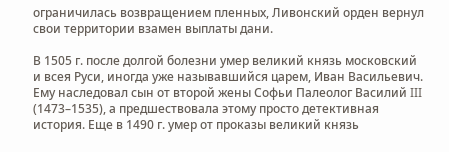ограничилась возвращением пленных, Ливонский орден вернул свои территории взамен выплаты дани.

В 1505 г. после долгой болезни умер великий князь московский и всея Руси, иногда уже называвшийся царем, Иван Васильевич. Ему наследовал сын от второй жены Софьи Палеолог Василий III (1473–1535), а предшествовала этому просто детективная история. Еще в 1490 г. умер от проказы великий князь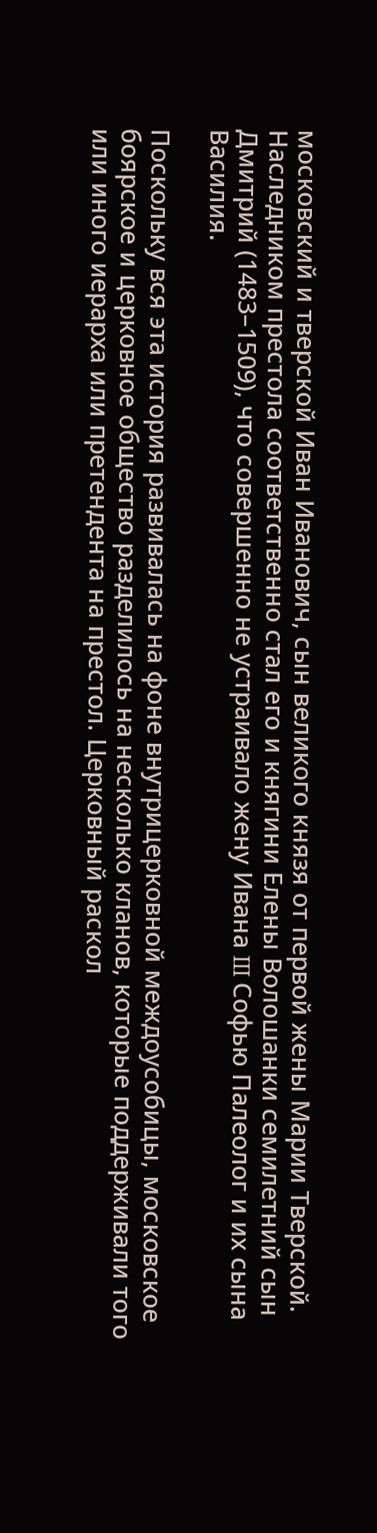московский и тверской Иван Иванович, сын великого князя от первой жены Марии Тверской. Наследником престола соответственно стал его и княгини Елены Волошанки семилетний сын Дмитрий (1483–1509), что совершенно не устраивало жену Ивана III Софью Палеолог и их сына Василия.

Поскольку вся эта история развивалась на фоне внутрицерковной междоусобицы, московское боярское и церковное общество разделилось на несколько кланов, которые поддерживали того или иного иерарха или претендента на престол. Церковный раскол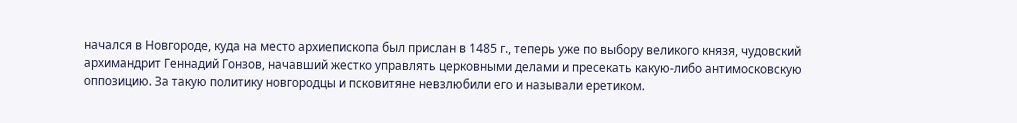начался в Новгороде, куда на место архиепископа был прислан в 1485 г., теперь уже по выбору великого князя, чудовский архимандрит Геннадий Гонзов, начавший жестко управлять церковными делами и пресекать какую-либо антимосковскую оппозицию. За такую политику новгородцы и псковитяне невзлюбили его и называли еретиком.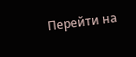Перейти на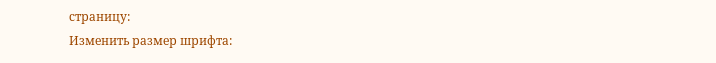страницу:
Изменить размер шрифта: